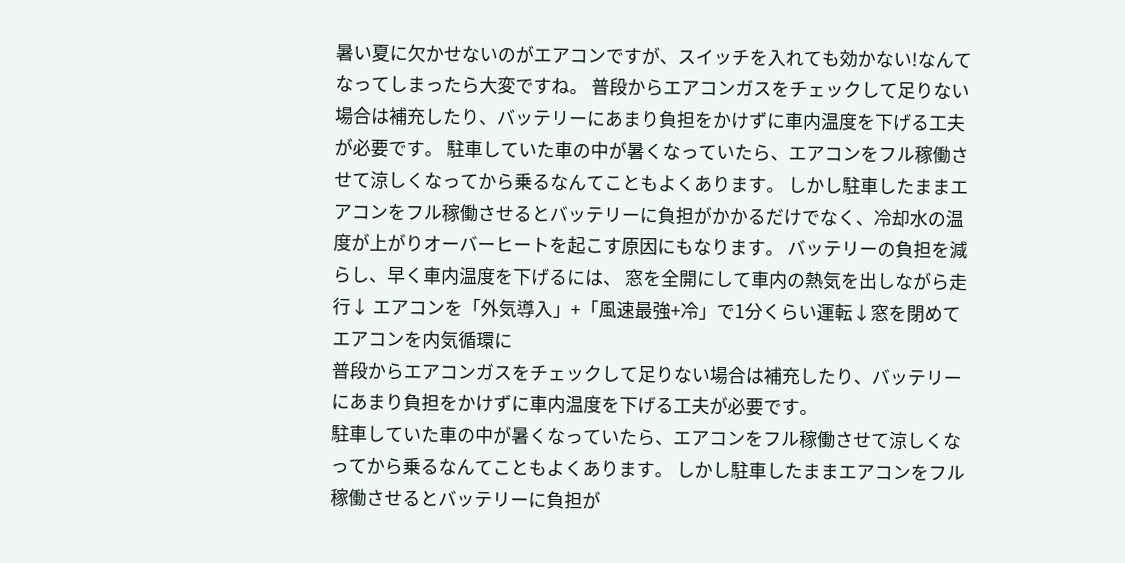暑い夏に欠かせないのがエアコンですが、スイッチを入れても効かない!なんてなってしまったら大変ですね。 普段からエアコンガスをチェックして足りない場合は補充したり、バッテリーにあまり負担をかけずに車内温度を下げる工夫が必要です。 駐車していた車の中が暑くなっていたら、エアコンをフル稼働させて涼しくなってから乗るなんてこともよくあります。 しかし駐車したままエアコンをフル稼働させるとバッテリーに負担がかかるだけでなく、冷却水の温度が上がりオーバーヒートを起こす原因にもなります。 バッテリーの負担を減らし、早く車内温度を下げるには、 窓を全開にして車内の熱気を出しながら走行↓ エアコンを「外気導入」+「風速最強+冷」で1分くらい運転↓窓を閉めてエアコンを内気循環に
普段からエアコンガスをチェックして足りない場合は補充したり、バッテリーにあまり負担をかけずに車内温度を下げる工夫が必要です。
駐車していた車の中が暑くなっていたら、エアコンをフル稼働させて涼しくなってから乗るなんてこともよくあります。 しかし駐車したままエアコンをフル稼働させるとバッテリーに負担が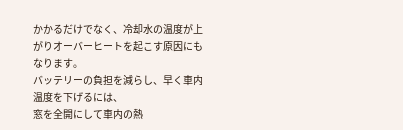かかるだけでなく、冷却水の温度が上がりオーバーヒートを起こす原因にもなります。
バッテリーの負担を減らし、早く車内温度を下げるには、
窓を全開にして車内の熱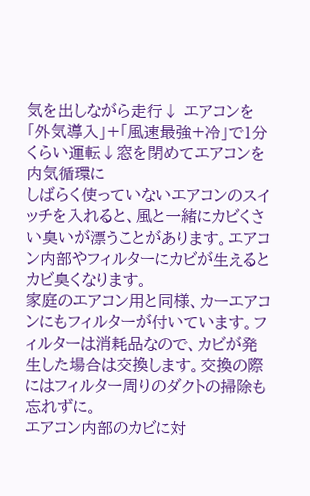気を出しながら走行↓ エアコンを「外気導入」+「風速最強+冷」で1分くらい運転↓窓を閉めてエアコンを内気循環に
しばらく使っていないエアコンのスイッチを入れると、風と一緒にカビくさい臭いが漂うことがあります。エアコン内部やフィルターにカビが生えるとカビ臭くなります。
家庭のエアコン用と同様、カーエアコンにもフィルターが付いています。フィルターは消耗品なので、カビが発生した場合は交換します。交換の際にはフィルター周りのダクトの掃除も忘れずに。
エアコン内部のカビに対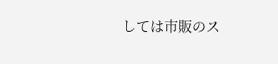しては市販のス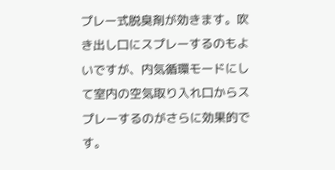プレー式脱臭剤が効きます。吹き出し口にスプレーするのもよいですが、内気循環モードにして室内の空気取り入れ口からスプレーするのがさらに効果的です。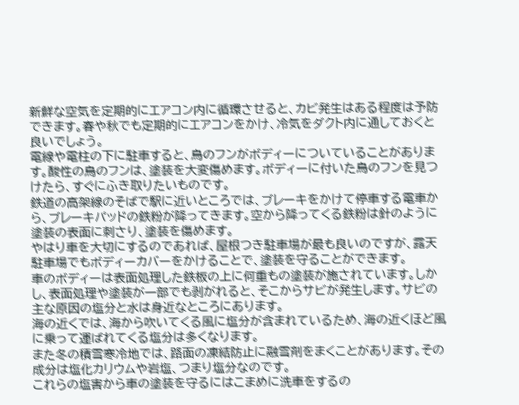新鮮な空気を定期的にエアコン内に循環させると、カビ発生はある程度は予防できます。春や秋でも定期的にエアコンをかけ、冷気をダクト内に通しておくと良いでしょう。
電線や電柱の下に駐車すると、鳥のフンがボディーについていることがあります。酸性の鳥のフンは、塗装を大変傷めます。ボディーに付いた鳥のフンを見つけたら、すぐにふき取りたいものです。
鉄道の高架線のそばで駅に近いところでは、ブレーキをかけて停車する電車から、ブレーキパッドの鉄粉が降ってきます。空から降ってくる鉄粉は針のように塗装の表面に刺さり、塗装を傷めます。
やはり車を大切にするのであれば、屋根つき駐車場が最も良いのですが、露天駐車場でもボディーカバーをかけることで、塗装を守ることができます。
車のボディーは表面処理した鉄板の上に何重もの塗装が施されています。しかし、表面処理や塗装が一部でも剥がれると、そこからサビが発生します。サビの主な原因の塩分と水は身近なところにあります。
海の近くでは、海から吹いてくる風に塩分が含まれているため、海の近くほど風に乗って運ばれてくる塩分は多くなります。
また冬の積雪寒冷地では、路面の凍結防止に融雪剤をまくことがあります。その成分は塩化カリウムや岩塩、つまり塩分なのです。
これらの塩害から車の塗装を守るにはこまめに洗車をするの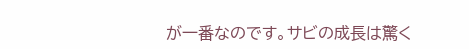が一番なのです。サビの成長は驚く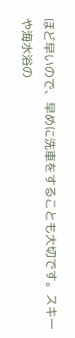ほど早いので、早めに洗車をすることも大切です。スキーや海水浴の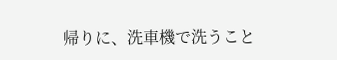帰りに、洗車機で洗うこと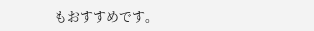もおすすめです。